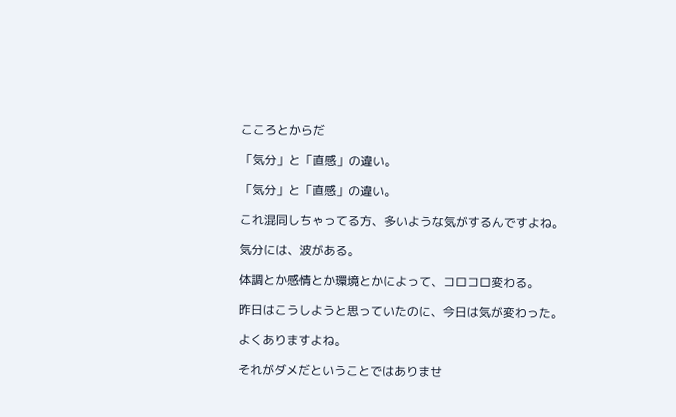こころとからだ

「気分」と「直感」の違い。

「気分」と「直感」の違い。

これ混同しちゃってる方、多いような気がするんですよね。

気分には、波がある。

体調とか感情とか環境とかによって、コロコロ変わる。

昨日はこうしようと思っていたのに、今日は気が変わった。

よくありますよね。

それがダメだということではありませ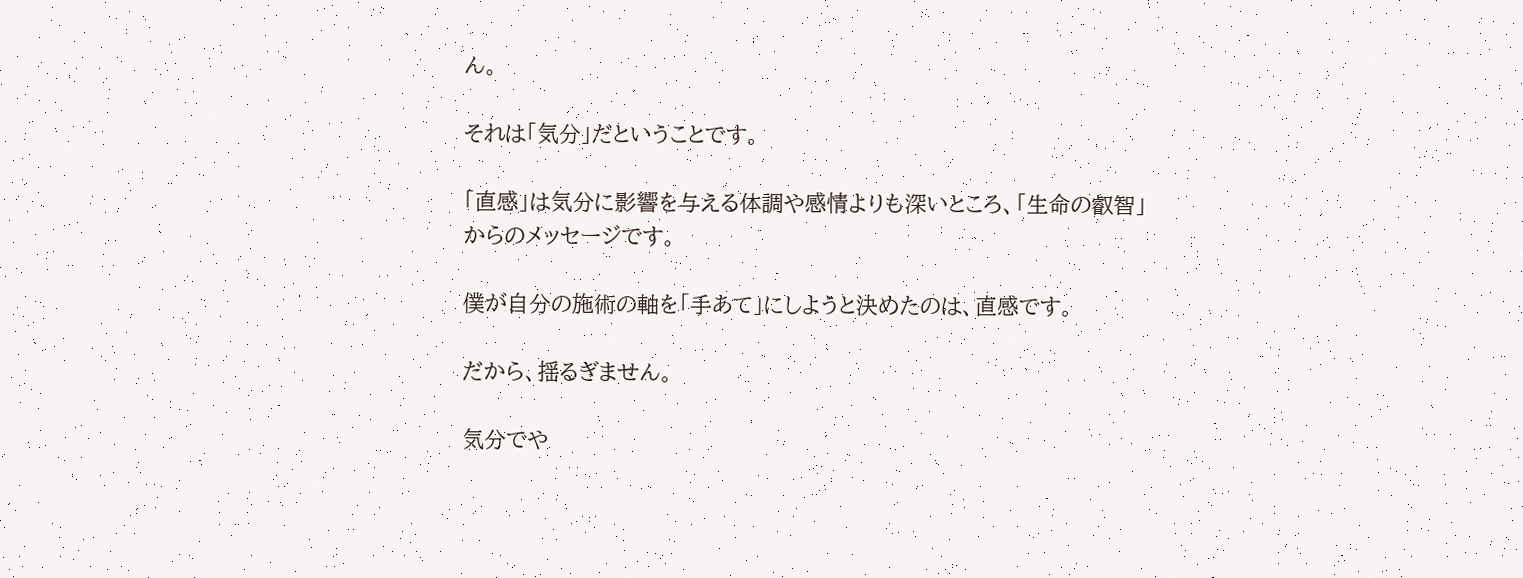ん。

それは「気分」だということです。

「直感」は気分に影響を与える体調や感情よりも深いところ、「生命の叡智」からのメッセージです。

僕が自分の施術の軸を「手あて」にしようと決めたのは、直感です。

だから、揺るぎません。

気分でや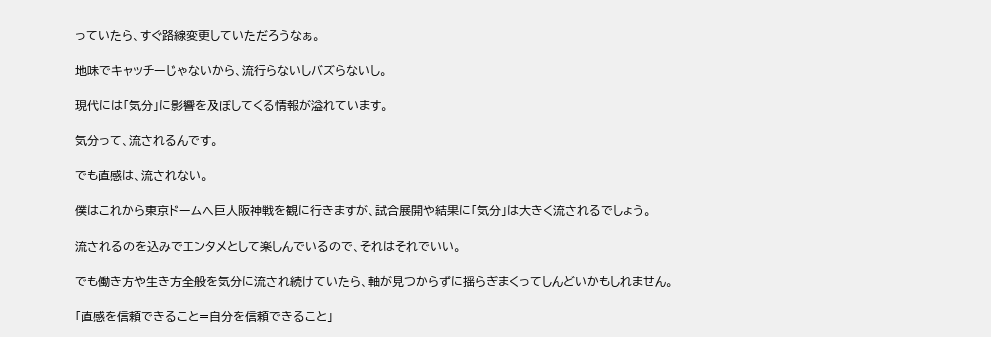っていたら、すぐ路線変更していただろうなぁ。

地味でキャッチーじゃないから、流行らないしバズらないし。

現代には「気分」に影響を及ぼしてくる情報が溢れています。

気分って、流されるんです。

でも直感は、流されない。

僕はこれから東京ドームへ巨人阪神戦を観に行きますが、試合展開や結果に「気分」は大きく流されるでしょう。

流されるのを込みでエンタメとして楽しんでいるので、それはそれでいい。

でも働き方や生き方全般を気分に流され続けていたら、軸が見つからずに揺らぎまくってしんどいかもしれません。

「直感を信頼できること=自分を信頼できること」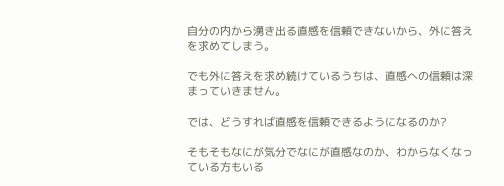自分の内から湧き出る直感を信頼できないから、外に答えを求めてしまう。

でも外に答えを求め続けているうちは、直感への信頼は深まっていきません。

では、どうすれば直感を信頼できるようになるのか?

そもそもなにが気分でなにが直感なのか、わからなくなっている方もいる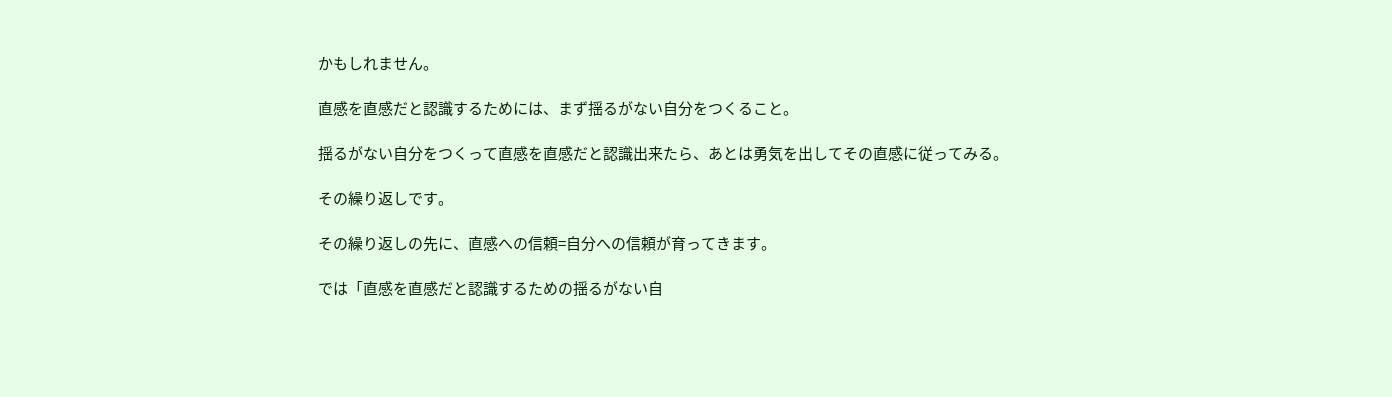かもしれません。

直感を直感だと認識するためには、まず揺るがない自分をつくること。

揺るがない自分をつくって直感を直感だと認識出来たら、あとは勇気を出してその直感に従ってみる。

その繰り返しです。

その繰り返しの先に、直感への信頼=自分への信頼が育ってきます。

では「直感を直感だと認識するための揺るがない自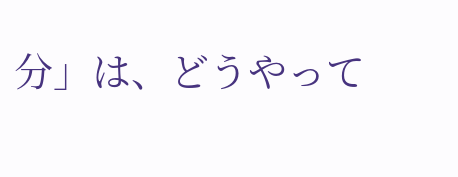分」は、どうやって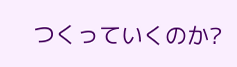つくっていくのか?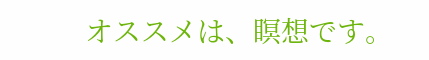オススメは、瞑想です。